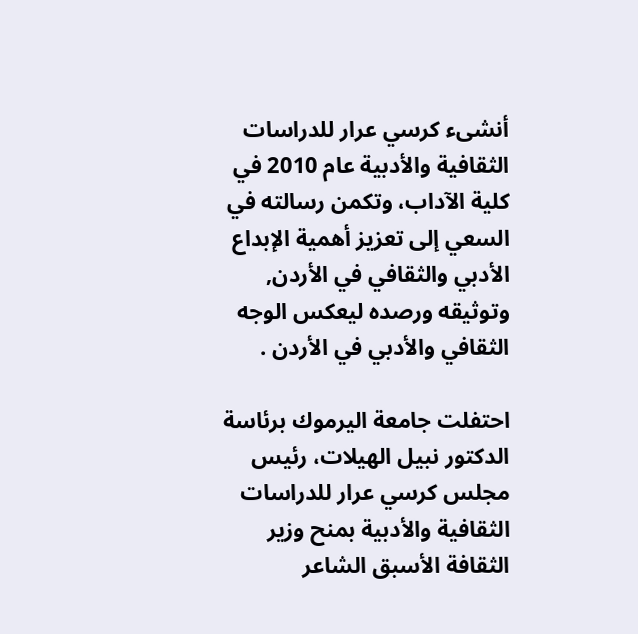أنشىء كرسي عرار للدراسات الثقافية والأدبية عام 2010 في كلية الآداب، وتكمن رسالته في السعي إلى تعزيز أهمية الإبداع الأدبي والثقافي في الأردن, وتوثيقه ورصده ليعكس الوجه الثقافي والأدبي في الأردن .

احتفلت جامعة اليرموك برئاسة الدكتور نبيل الهيلات، رئيس مجلس كرسي عرار للدراسات الثقافية والأدبية بمنح وزير الثقافة الأسبق الشاعر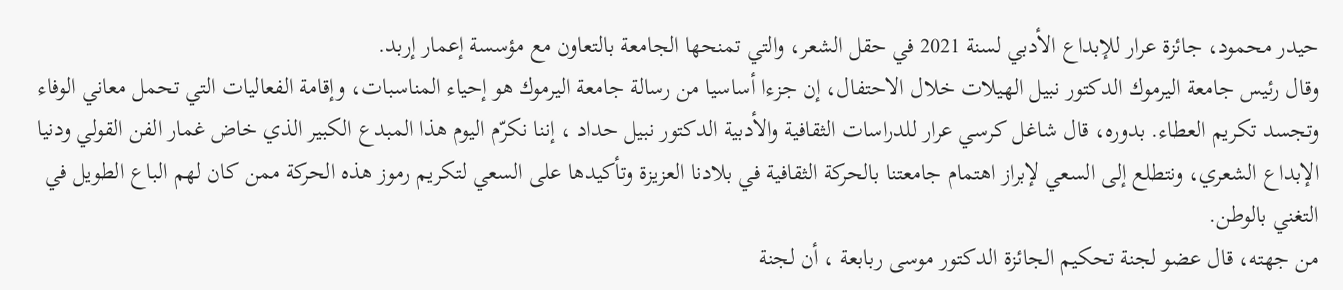حيدر محمود، جائزة عرار للإبداع الأدبي لسنة 2021 في حقل الشعر، والتي تمنحها الجامعة بالتعاون مع مؤسسة إعمار إربد.
وقال رئيس جامعة اليرموك الدكتور نبيل الهيلات خلال الاحتفال، إن جزءا أساسيا من رسالة جامعة اليرموك هو إحياء المناسبات، وإقامة الفعاليات التي تحمل معاني الوفاء وتجسد تكريم العطاء. بدوره، قال شاغل كرسي عرار للدراسات الثقافية والأدبية الدكتور نبيل حداد ، إننا نكرّم اليوم هذا المبدع الكبير الذي خاض غمار الفن القولي ودنيا الإبداع الشعري، ونتطلع إلى السعي لإبراز اهتمام جامعتنا بالحركة الثقافية في بلادنا العزيزة وتأكيدها على السعي لتكريم رموز هذه الحركة ممن كان لهم الباع الطويل في التغني بالوطن.
من جهته، قال عضو لجنة تحكيم الجائزة الدكتور موسى ربابعة ، أن لجنة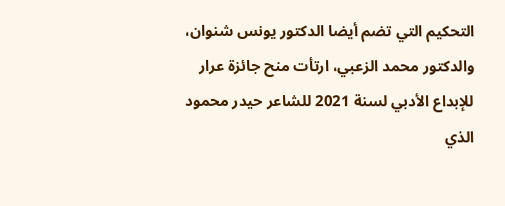التحكيم التي تضم أيضا الدكتور يونس شنوان، والدكتور محمد الزعبي، ارتأت منح جائزة عرار للإبداع الأدبي لسنة 2021 للشاعر حيدر محمود الذي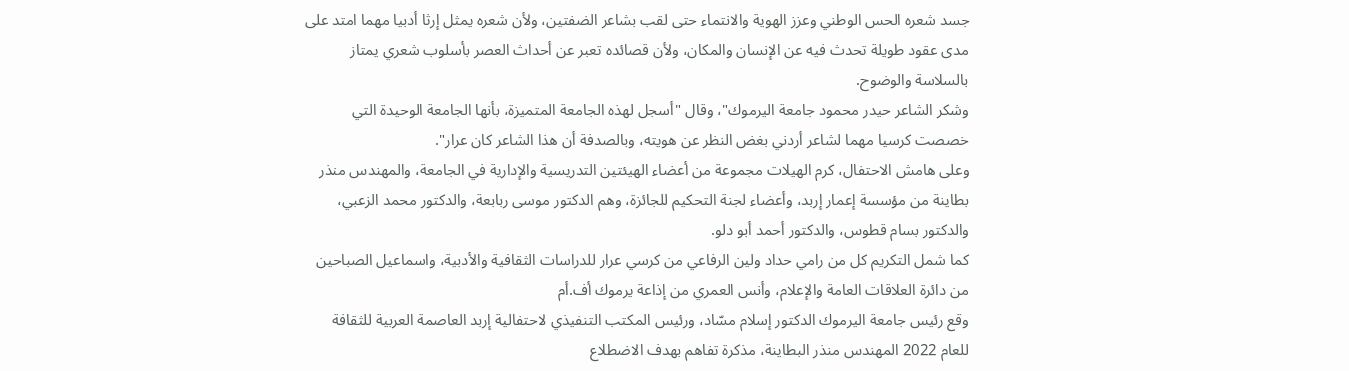جسد شعره الحس الوطني وعزز الهوية والانتماء حتى لقب بشاعر الضفتين، ولأن شعره يمثل إرثا أدبيا مهما امتد على مدى عقود طويلة تحدث فيه عن الإنسان والمكان، ولأن قصائده تعبر عن أحداث العصر بأسلوب شعري يمتاز بالسلاسة والوضوح.
وشكر الشاعر حيدر محمود جامعة اليرموك"، وقال "أسجل لهذه الجامعة المتميزة، بأنها الجامعة الوحيدة التي خصصت كرسيا مهما لشاعر أردني بغض النظر عن هويته، وبالصدفة أن هذا الشاعر كان عرار".
وعلى هامش الاحتفال، كرم الهيلات مجموعة من أعضاء الهيئتين التدريسية والإدارية في الجامعة، والمهندس منذر بطاينة من مؤسسة إعمار إربد، وأعضاء لجنة التحكيم للجائزة، وهم الدكتور موسى ربابعة، والدكتور محمد الزعبي، والدكتور بسام قطوس، والدكتور أحمد أبو دلو.
كما شمل التكريم كل من رامي حداد ولين الرفاعي من كرسي عرار للدراسات الثقافية والأدبية، واسماعيل الصباحين من دائرة العلاقات العامة والإعلام، وأنس العمري من إذاعة يرموك أف.أم
وقع رئيس جامعة اليرموك الدكتور إسلام مسّاد، ورئيس المكتب التنفيذي لاحتفالية إربد العاصمة العربية للثقافة للعام 2022 المهندس منذر البطاينة، مذكرة تفاهم بهدف الاضطلاع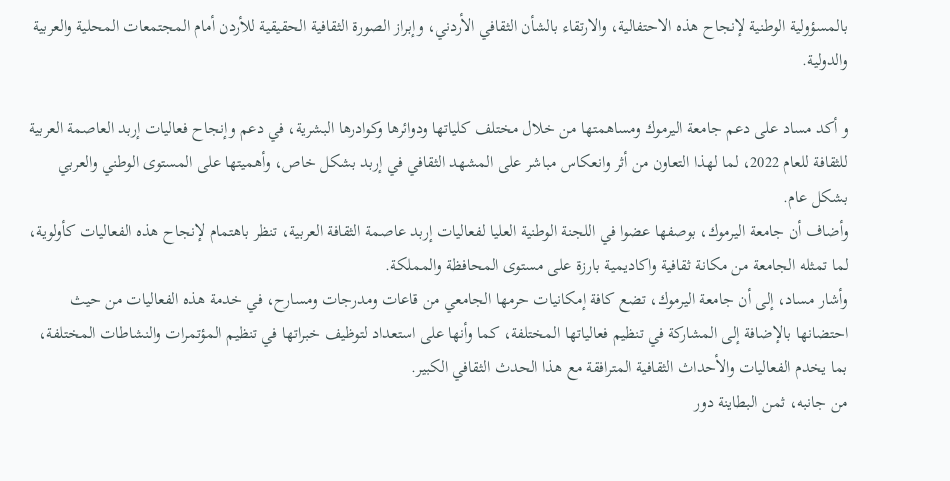بالمسؤولية الوطنية لإنجاح هذه الاحتفالية، والارتقاء بالشأن الثقافي الأردني، وإبراز الصورة الثقافية الحقيقية للأردن أمام المجتمعات المحلية والعربية والدولية.

و أكد مساد على دعم جامعة اليرموك ومساهمتها من خلال مختلف كلياتها ودوائرها وكوادرها البشرية، في دعم وإنجاح فعاليات إربد العاصمة العربية للثقافة للعام 2022، لما لهذا التعاون من أثر وانعكاس مباشر على المشهد الثقافي في إربد بشكل خاص، وأهميتها على المستوى الوطني والعربي بشكل عام.
وأضاف أن جامعة اليرموك، بوصفها عضوا في اللجنة الوطنية العليا لفعاليات إربد عاصمة الثقافة العربية، تنظر باهتمام لإنجاح هذه الفعاليات كأولوية، لما تمثله الجامعة من مكانة ثقافية واكاديمية بارزة على مستوى المحافظة والمملكة.
وأشار مساد، إلى أن جامعة اليرموك، تضع كافة إمكانيات حرمها الجامعي من قاعات ومدرجات ومسارح، في خدمة هذه الفعاليات من حيث احتضانها بالإضافة إلى المشاركة في تنظيم فعالياتها المختلفة، كما وأنها على استعداد لتوظيف خبراتها في تنظيم المؤتمرات والنشاطات المختلفة، بما يخدم الفعاليات والأحداث الثقافية المترافقة مع هذا الحدث الثقافي الكبير.
من جانبه، ثمن البطاينة دور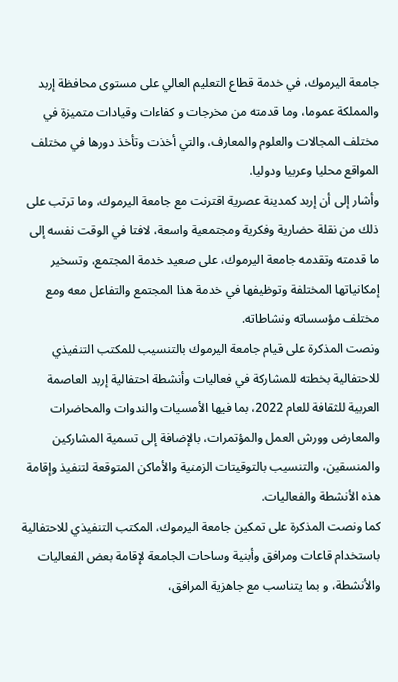جامعة اليرموك، في خدمة قطاع التعليم العالي على مستوى محافظة إربد والمملكة عموما، وما قدمته من مخرجات و كفاءات وقيادات متميزة في مختلف المجالات والعلوم والمعارف، والتي أخذت وتأخذ دورها في مختلف المواقع محليا وعربيا ودوليا.
وأشار إلى أن إربد كمدينة عصرية اقترنت مع جامعة اليرموك، وما ترتب على ذلك من نقلة حضارية وفكرية ومجتمعية واسعة، لافتا في الوقت نفسه إلى ما قدمته وتقدمه جامعة اليرموك، على صعيد خدمة المجتمع، وتسخير إمكانياتها المختلفة وتوظيفها في خدمة هذا المجتمع والتفاعل معه ومع مختلف مؤسساته ونشاطاته.
ونصت المذكرة على قيام جامعة اليرموك بالتنسيب للمكتب التنفيذي للاحتفالية بخطته للمشاركة في فعاليات وأنشطة احتفالية إربد العاصمة العربية للثقافة للعام 2022، بما فيها الأمسيات والندوات والمحاضرات والمعارض وورش العمل والمؤتمرات، بالإضافة إلى تسمية المشاركين والمنسقين، والتنسيب بالتوقيتات الزمنية والأماكن المتوقعة لتنفيذ وإقامة هذه الأنشطة والفعاليات.
كما ونصت المذكرة على تمكين جامعة اليرموك، المكتب التنفيذي للاحتفالية باستخدام قاعات ومرافق وأبنية وساحات الجامعة لإقامة بعض الفعاليات والأنشطة، و بما يتناسب مع جاهزية المرافق،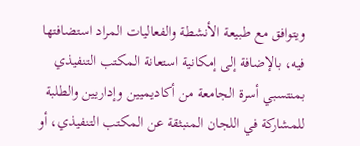ويتوافق مع طبيعة الأنشطة والفعاليات المراد استضافتها فيه، بالإضافة إلى إمكانية استعانة المكتب التنفيذي بمنتسبي أسرة الجامعة من أكاديميين وإداريين والطلبة للمشاركة في اللجان المنبثقة عن المكتب التنفيذي، أو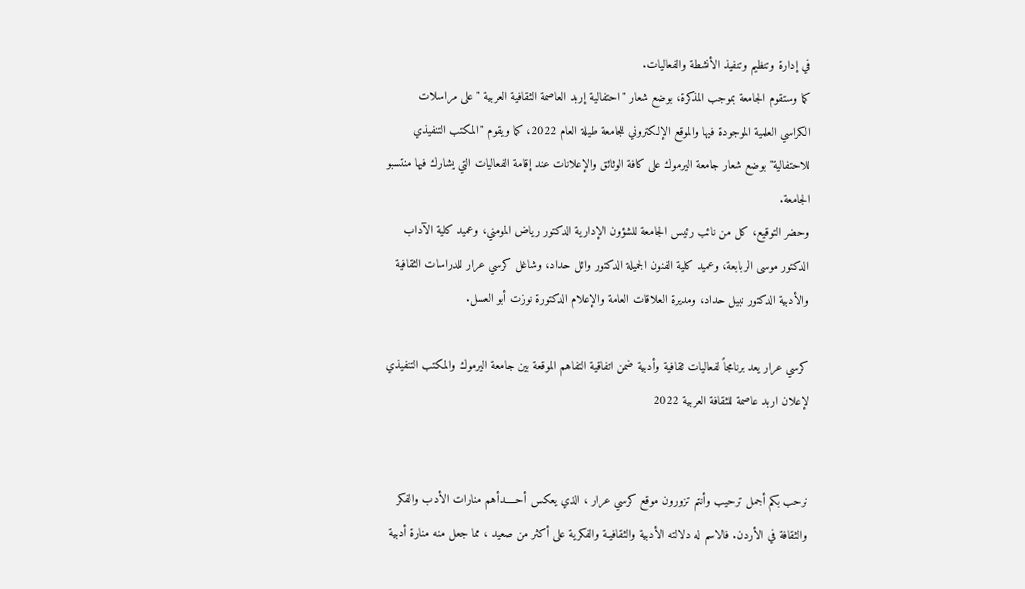في إدارة وتنظيم وتنفيذ الأنشطة والفعاليات.
كما وستقوم الجامعة بموجب المذكرة، بوضع شعار "احتفالية إربد العاصمة الثقافية العربية " على مراسلات الكراسي العلمية الموجودة فيها والموقع الإلكتروني للجامعة طيلة العام 2022، كما ويقوم "المكتب التنفيذي للاحتفالية" بوضع شعار جامعة اليرموك على كافة الوثائق والإعلانات عند إقامة الفعاليات التي يشارك فيها منتسبو الجامعة.
وحضر التوقيع، كل من نائب رئيس الجامعة للشؤون الإدارية الدكتور رياض المومني، وعميد كلية الآداب الدكتور موسى الربابعة، وعميد كلية الفنون الجميلة الدكتور وائل حداد، وشاغل كرسي عرار للدراسات الثقافية والأدبية الدكتور نبيل حداد، ومديرة العلاقات العامة والإعلام الدكتورة نوزت أبو العسل.

كرسي عرار يعد برنامجاً لفعاليات ثقافية وأدبية ضمن اتفاقية التفاهم الموقعة بين جامعة اليرموك والمكتب التنفيذي لإعلان اربد عاصمة للثقافة العربية 2022


نرحب بكم أجمل ترحيب وأنتم تزورون موقع كرسي عرار ، الذي يعكس أحـــــدأهم منارات الأدب والفكر والثقافة في الأردن. فالاسم له دلالته الأدبية والثقافيـة والفكرية على أكثر من صعيد ، مما جعل منه منارة أدبية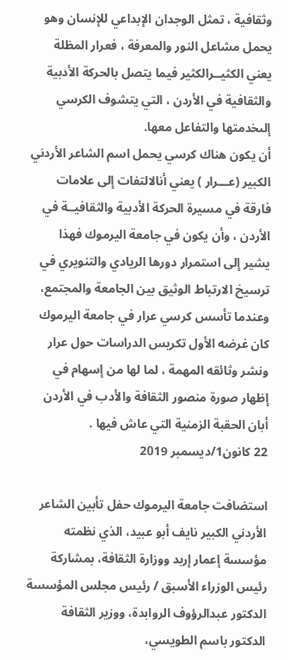وثقافية ، تمثل الوجدان الإبداعي للإنسان وهو يحمل مشاعل النور والمعرفة ، فعرار المظلة يعني الكثيــرالكثير فيما يتصل بالحركة الأدبية والثقافية في الأردن ، التي يتشوف الكرسي إلىخدمتها والتفاعل معها.
أن يكون هناك كرسي يحمل اسم الشاعر الأردني الكبير (عـــرار ) يعني أنالالتفات إلى علامات فارقة في مسيرة الحركة الأدبية والثقافيــة في الأردن ، وأن يكون في جامعة اليرموك فهذا يشير إلى استمرار دورها الريادي والتنويري في ترسيخ الارتباط الوثيق بين الجامعة والمجتمع، وعندما تأسس كرسي عرار في جامعة اليرموك كان غرضه الأول تكريس الدراسات حول عرار ونشر وثائقه المهمة ، لما لها من إسهام في إظهار صورة منصور الثقافة والأدب في الأردن أبان الحقبة الزمنية التي عاش فيها .
22 كانون1/ديسمبر 2019

استضافت جامعة اليرموك حفل تأبين الشاعر الأردني الكبير نايف أبو عبيد، الذي نظمته مؤسسة إعمار إربد ووزارة الثقافة، بمشاركة رئيس الوزراء الأسبق / رئيس مجلس المؤسسة الدكتور عبدالرؤوف الروابدة، ووزير الثقافة الدكتور باسم الطويسي،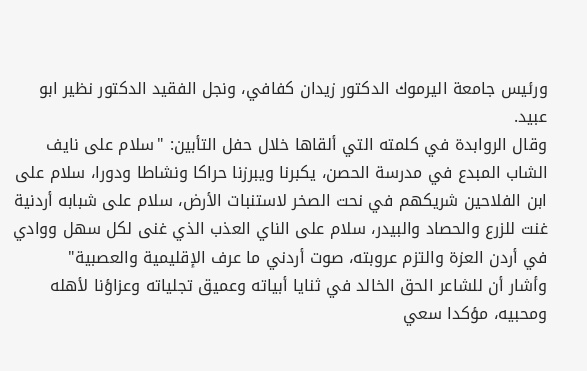ورئيس جامعة اليرموك الدكتور زيدان كفافي، ونجل الفقيد الدكتور نظير ابو عبيد.
وقال الروابدة في كلمته التي ألقاها خلال حفل التأبين: "سلام على نايف الشاب المبدع في مدرسة الحصن، يكبرنا ويبرزنا حراكا ونشاطا ودورا، سلام على ابن الفلاحين شريكهم في نحت الصخر لاستنبات الأرض، سلام على شبابه أردنية غنت للزرع والحصاد والبيدر، سلام على الناي العذب الذي غنى لكل سهل ووادي في أردن العزة والتزم عروبته، صوت أردني ما عرف الإقليمية والعصبية"
وأشار أن للشاعر الحق الخالد في ثنايا أبياته وعميق تجلياته وعزاؤنا لأهله ومحبيه، مؤكدا سعي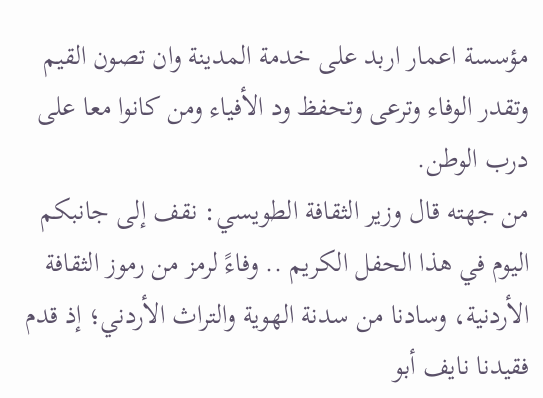مؤسسة اعمار اربد على خدمة المدينة وان تصون القيم وتقدر الوفاء وترعى وتحفظ ود الأفياء ومن كانوا معا على درب الوطن.
من جهته قال وزير الثقافة الطويسي: نقف إلى جانبكم اليوم في هذا الحفل الكريم .. وفاءً لرمز من رموز الثقافة الأردنية، وسادنا من سدنة الهوية والتراث الأردني؛ إذ قدم فقيدنا نايف أبو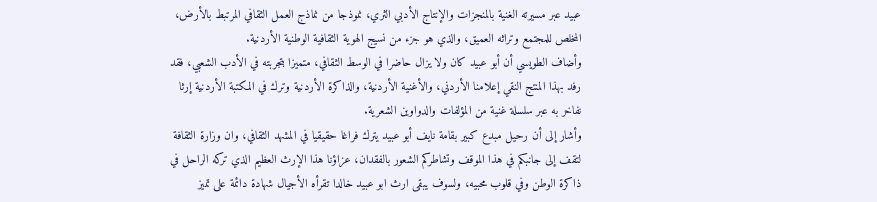عبيد عبر مسيرته الغنية بالمنجزات والإنتاج الأدبي الثري، نموذجا من نماذج العمل الثقافي المرتبط بالأرض، المخلص للمجتمع وتراثه العميق، والذي هو جزء من نسيج الهوية الثقافية الوطنية الأردنية.
وأضاف الطويسي أن أبو عبيد كان ولا يزال حاضرا في الوسط الثقافي، متميزا بتجربته في الأدب الشعبي، فقد رفد بهذا المنتج النقي إعلامنا الأردني، والأغنية الأردنية، والذاكرة الأردنية وترك في المكتبة الأردنية إرثا نفاخر به عبر سلسلة غنية من المؤلفات والدواوين الشعرية.
وأشار إلى أن رحيل مبدع كبير بقامة نايف أبو عبيد يترك فراغا حقيقيا في المشهد الثقافي، وان وزارة الثقافة لتقف إلى جانبكم في هذا الموقف وتشاطركم الشعور بالفقدان، عزاؤنا هذا الإرث العظيم الذي تركه الراحل في ذاكرة الوطن وفي قلوب محبيه، ولسوف يبقى ارث ابو عبيد خالدا تقرأه الأجيال شهادة دائمة على تميز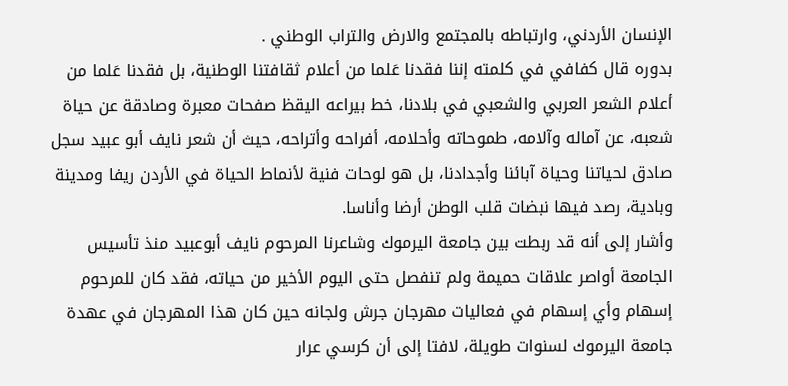الإنسان الأردني، وارتباطه بالمجتمع والارض والتراب الوطني .
بدوره قال كفافي في كلمته إننا فقدنا عَلما من أعلام ثقافتنا الوطنية، بل فقدنا عَلما من أعلام الشعر العربي والشعبي في بلادنا، خط بيراعه اليقظ صفحات معبرة وصادقة عن حياة شعبه، عن آماله وآلامه، طموحاته وأحلامه، أفراحه وأتراحه، حيث أن شعر نايف أبو عبيد سجل صادق لحياتنا وحياة آبائنا وأجدادنا، بل هو لوحات فنية لأنماط الحياة في الأردن ريفا ومدينة وبادية، رصد فيها نبضات قلب الوطن أرضا وأناسا.
وأشار إلى أنه قد ربطت بين جامعة اليرموك وشاعرنا المرحوم نايف أبوعبيد منذ تأسيس الجامعة أواصر علاقات حميمة ولم تنفصل حتى اليوم الأخير من حياته، فقد كان للمرحوم إسهام وأي إسهام في فعاليات مهرجان جرش ولجانه حين كان هذا المهرجان في عهدة جامعة اليرموك لسنوات طويلة، لافتا إلى أن كرسي عرار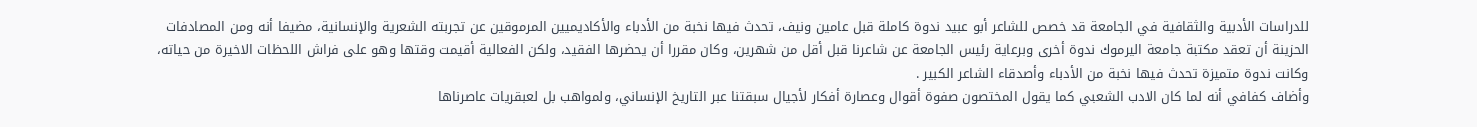للدراسات الأدبية والثقافية في الجامعة قد خصص للشاعر أبو عبيد ندوة كاملة قبل عامين ونيف، تحدث فيها نخبة من الأدباء والأكاديميين المرموقين عن تجربته الشعرية والإنسانية، مضيفا أنه ومن المصادفات الحزينة أن تعقد مكتبة جامعة اليرموك ندوة أخرى وبرعاية رئيس الجامعة عن شاعرنا قبل أقل من شهرين، وكان مقررا أن يحضرها الفقيد، ولكن الفعالية أقيمت وقتها وهو على فراش اللحظات الاخيرة من حياته، وكانت ندوة متميزة تحدث فيها نخبة من الأدباء وأصدقاء الشاعر الكبير .
وأضاف كفافي أنه لما كان الادب الشعبي كما يقول المختصون صفوة أقوال وعصارة أفكار لأجيال سبقتنا عبر التاريخ الإنساني، ولمواهب بل لعبقريات عاصرناها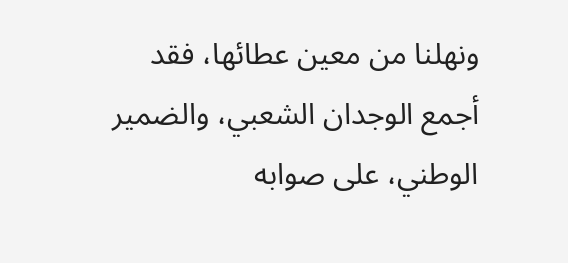ونهلنا من معين عطائها، فقد أجمع الوجدان الشعبي، والضمير الوطني، على صوابه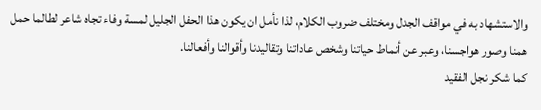والاستشهاد به في مواقف الجدل ومختلف ضروب الكلام، لذا نأمل ان يكون هذا الحفل الجليل لمسة وفاء تجاه شاعر لطالما حمل همنا وصور هواجسنا، وعبر عن أنماط حياتنا وشخص عاداتنا وتقاليدنا وأقوالنا وأفعالنا.
كما شكر نجل الفقيد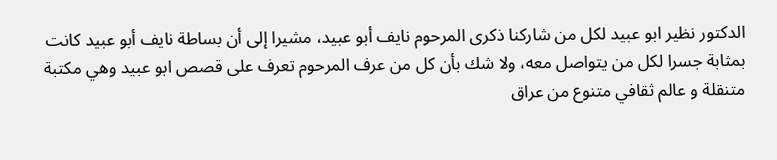الدكتور نظير ابو عبيد لكل من شاركنا ذكرى المرحوم نايف أبو عبيد، مشيرا إلى أن بساطة نايف أبو عبيد كانت بمثابة جسرا لكل من يتواصل معه، ولا شك بأن كل من عرف المرحوم تعرف على قصص ابو عبيد وهي مكتبة متنقلة و عالم ثقافي متنوع من عراق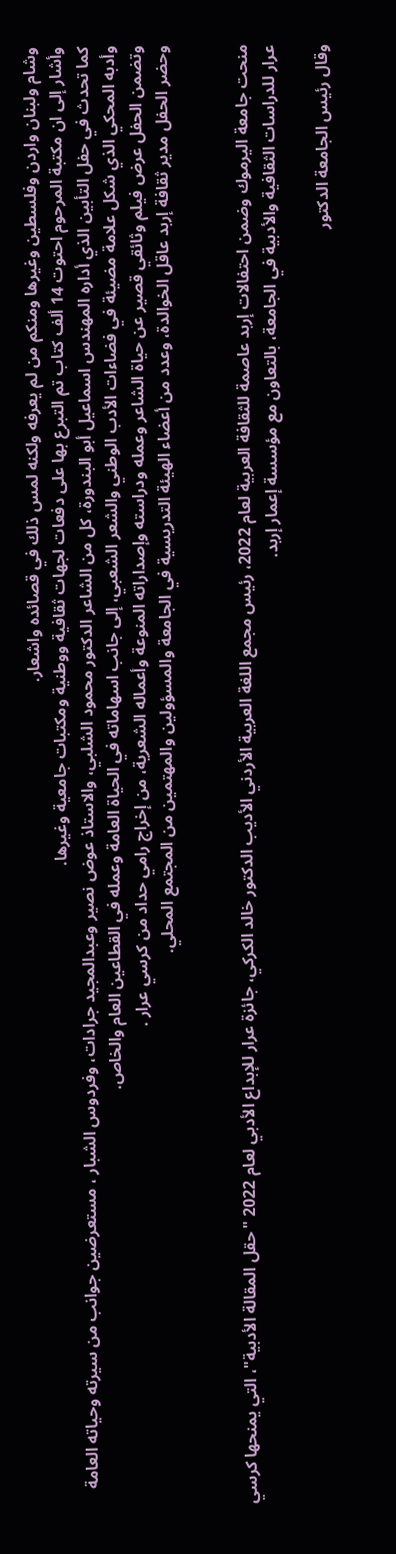وشام ولبنان واردن وفلسطين وغيرها ومنكم من لم يعرفه ولكنه لمس ذلك في قصائده واشعار.
وأشار إلى ان مكتبة المرحوم احتوت 14 ألف كتاب تم التبرع بها على دفعات لجهات ثقافية ووطنية ومكتبات جامعية وغيرها.
كما تحدث في حفل التأبين الذي أداره المهندس اسماعيل أبو البندورة، كل من الشاعر الدكتور محمود الشلبي، والاستاذ عوض نصير وعبدالمجيد جرادات، وفردوس الشبار ، مستعرضين جوانب من سيرته وحياته العامة وأدبه المحكي الذي شكل علامة مضيئة في فضاءات الأدب الوطني والشعر الشعبي، إلى جانب اسهاماته في الحياة العامة وعمله في القطاعين العام والخاص.
وتضمن الحفل عرض فيلم وثائقي قصير عن حياة الشاعر وعمله ودراسته وإصداراته المنوعة وأعماله الشعرية، من إخراج رامي حداد من كرسي عرار .
وحضر الحفل مدير ثقافة إربد عاقل الخوالدة، وعدد من أعضاء الهيئة التدريسية في الجامعة والمسؤولين والمهتمين من المجتمع المحلي.


منحت جامعة اليرموك وضمن احتفالات إربد عاصمة للثقافة العربية لعام 2022، رئيس مجمع اللغة العربية الأردني الأديب الدكتور خالد الكركي، جائزة عرار للإبداع الأدبي لعام 2022 "حقل المقالة الأدبية"، التي يمنحها كرسي عرار للدراسات الثقافية والأدبية في الجامعة، بالتعاون مع مؤسسة إعمار إربد.

وقال رئيس الجامعة الدكتور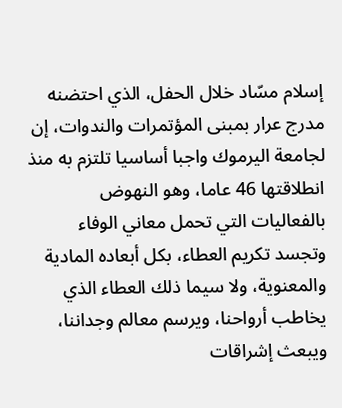إسلام مسّاد خلال الحفل، الذي احتضنه مدرج عرار بمبنى المؤتمرات والندوات، إن لجامعة اليرموك واجبا أساسيا تلتزم به منذ انطلاقتها 46 عاما، وهو النهوض بالفعاليات التي تحمل معاني الوفاء وتجسد تكريم العطاء، بكل أبعاده المادية والمعنوية، ولا سيما ذلك العطاء الذي يخاطب أرواحنا، ويرسم معالم وجداننا، ويبعث إشراقات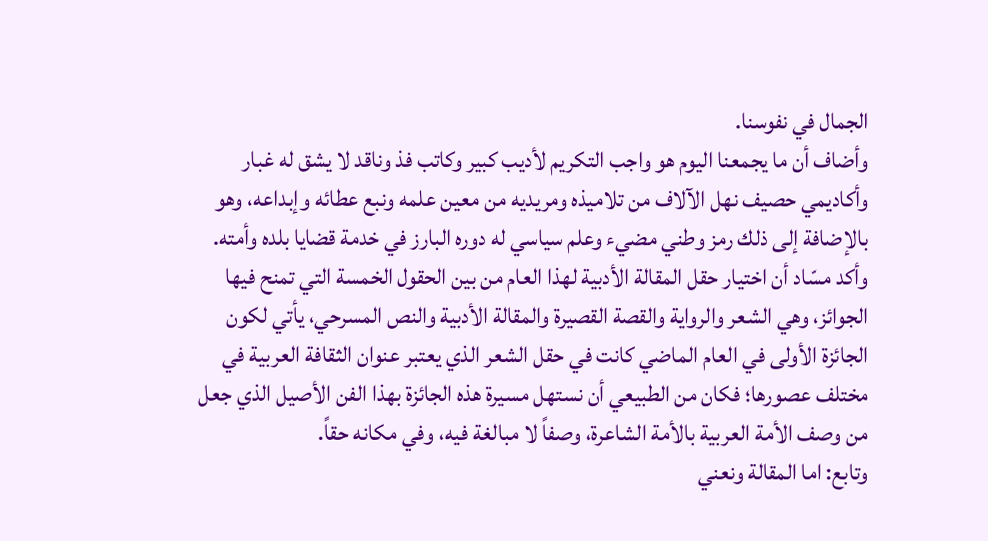الجمال في نفوسنا.
وأضاف أن ما يجمعنا اليوم هو واجب التكريم لأديب كبير وكاتب فذ وناقد لا يشق له غبار وأكاديمي حصيف نهل الآلاف من تلاميذه ومريديه من معين علمه ونبع عطائه وإبداعه، وهو بالإضافة إلى ذلك رمز وطني مضيء وعلم سياسي له دوره البارز في خدمة قضايا بلده وأمته.
وأكد مسّاد أن اختيار حقل المقالة الأدبية لهذا العام من بين الحقول الخمسة التي تمنح فيها الجوائز، وهي الشعر والرواية والقصة القصيرة والمقالة الأدبية والنص المسرحي، يأتي لكون الجائزة الأولى في العام الماضي كانت في حقل الشعر الذي يعتبر عنوان الثقافة العربية في مختلف عصورها؛ فكان من الطبيعي أن نستهل مسيرة هذه الجائزة بهذا الفن الأصيل الذي جعل من وصف الأمة العربية بالأمة الشاعرة، وصفاً لا مبالغة فيه، وفي مكانه حقاً.
وتابع: اما المقالة ونعني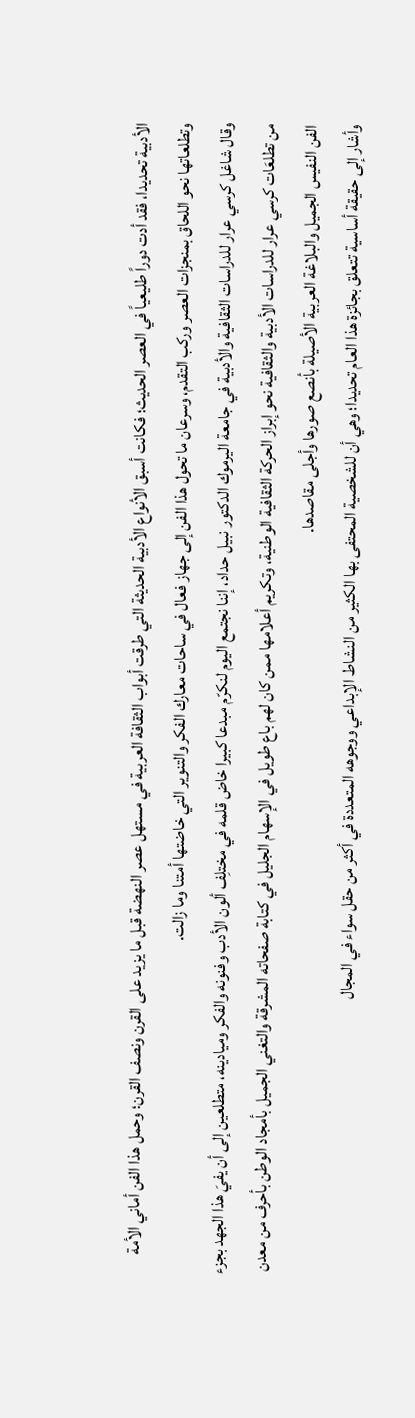الأدبية تحديدا، فقد أدت دوراً طليعياً في العصر الحديث؛ فكانت أسبق الأنواع الأدبية الحديثة التي طرقت أبواب الثقافة العربية في مستهل عصر النهضة قبل ما يزيد على القرن ونصف القرن؛ وحمل هذا الفن أماني الأمة وتطلعاتها نحو اللحاق بمنجزات العصر وركب التقدم، وسرعان ما تحول هذا الفن إلى جهاز فعال في ساحات معارك الفكر والتنوير التي خاضتها أمتنا وما زالت.
وقال شاغل كرسي عرار للدراسات الثقافية والأدبية في جامعة اليرموك الدكتور نبيل حداد، إننا نجتمع اليوم لنكرّم مبدعا كبيرا خاض قلمه في مختلِف ألون الأدب وفنونه والفكر وميادينه، متطلعين إلى أن يفيَ هذا الجهد بجزء من تطلعَات كرسي عرار للدراسات الأدبية والثقافية نحو إبراز الحركة الثقافية الوطنية، وتكريم أعلامها ممن كان لهم باع طويل في الإسهام الجليل في كتابة صفحاته المشرقة والتغني الجميل بأمجاد الوطن بأحرف من معدن الفن النفيس الجميل والبلاغة العربية الأصيلة بأنصع صورها وأجلى مقاصدها.
وأشار إلى حقيقة أساسية تتعلق بجائزة هذا العام تحديدا؛ وهي أن للشخصية المحتفى بها الكثير من النشاط الإبداعي ووجوهه المتعددة في أكثر من حقل سواء في المجال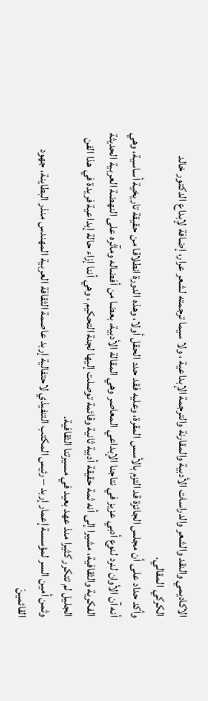الاكاديمي والنقد والشعر والدراسات الأدبية والمقارنة والترجمة الإبداعية ، ولا سيما ترجمته لشعر عرار، إضافة لإبداع الدكتور خالد الكركي المقالي.
وأكد حداد على أن مجلس الجائزة قد التزم بالأسس المقرة، وعليه فقد حدد الحقل أولا، وهذه الدورة انطلاقا من حقيقة تاريخية أساسية، وهي أنه آن الأوان لنرد لنوع أدبي عزيز في نتاجنا الإبداعي المعاصر وهي المقالة الأدبية، بعضا من أفضاله ومآثره على النهضة العربية الحديثة الفكرية والثقافية، مشيرا إلى أنه ثمة حقيقة أدبية ثانية وقائمة توصلت إليها لجنة التحكيم ، وهي أننا إزاء حالة إبداعية فريدة في هذا الفن الجليل لم تتكرر كثيرا منذ عهد بعيد في مسيرتنا الثقافية.
وثمن أمين السر لمؤسسة إعمار إربد – رئيس المكتب التنفيذي لاحتفالية إربد عاصمة الثقافة العربية المهندس منذر البطاينة، جهود القائمينَ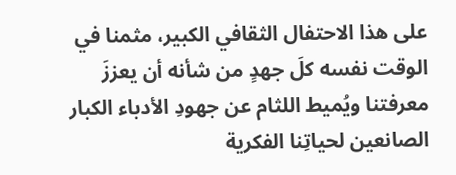على هذا الاحتفال الثقافي الكبير، مثمنا في الوقت نفسه كلَ جهدٍ من شأنه أن يعززَ معرفتنا ويُميط اللثام عن جهودِ الأدباء الكبار الصانعين لحياتِنا الفكرية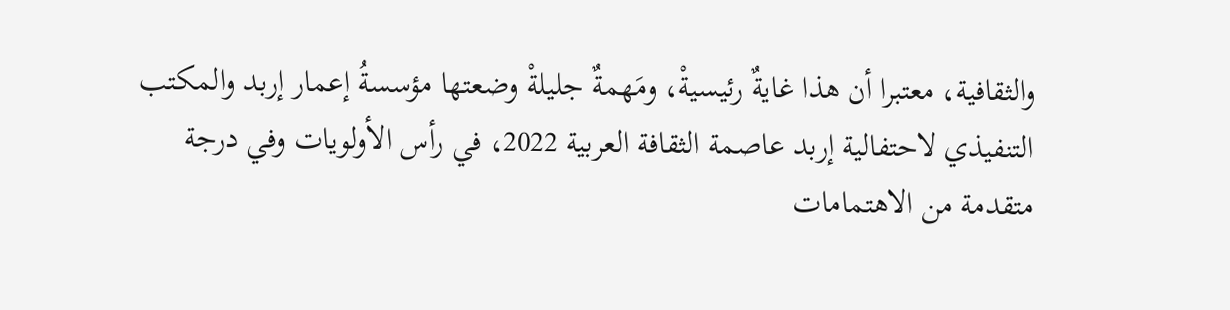والثقافية، معتبرا أن هذا غايةٌ رئيسيةْ، ومَهمةٌ جليلةْ وضعتها مؤسسةُ إعمار إربد والمكتب التنفيذي لاحتفالية إربد عاصمة الثقافة العربية 2022، في رأس الأولويات وفي درجة متقدمة من الاهتمامات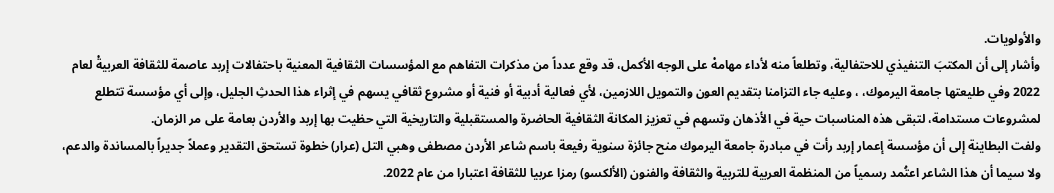والأولويات.
وأشار إلى أن المكتبَ التنفيذي للاحتفالية، وتطلعاً منه لأداء مهامهْ على الوجه الأكمل، قد وقع عدداً من مذكرات التفاهم مع المؤسسات الثقافية المعنية باحتفالات إربد عاصمة للثقافة العربيةْ لعام 2022 وفي طليعتها جامعة اليرموك، ، وعليه جاء التزامنا بتقديم العون والتمويل اللازمين، لأي فعالية أدبية أو فنية أو مشروع ثقافي يسهم في إثراء هذا الحدثِ الجليل، وإلى أي مؤسسة تتطلع لمشروعات مستدامة، لتبقى هذه المناسبات حية في الأذهان وتسهم في تعزيز المكانة الثقافية الحاضرة والمستقبلية والتاريخية التي حظيت بها إربد والأردن بعامة على مر الزمان.
ولفت البطاينة إلى أن مؤسسة إعمار إربد رأت في مبادرة جامعة اليرموك منح جائزة سنوية رفيعة باسم شاعر الأردن مصطفى وهبي التل (عرار) خطوة تستحق التقدير وعملاً جديراً بالمساندة والدعم، ولا سيما أن هذا الشاعر اعتُمد رسمياً من المنظمة العربية للتربية والثقافة والفنون (الألكسو) رمزا عربيا للثقافة اعتبارا من عام 2022.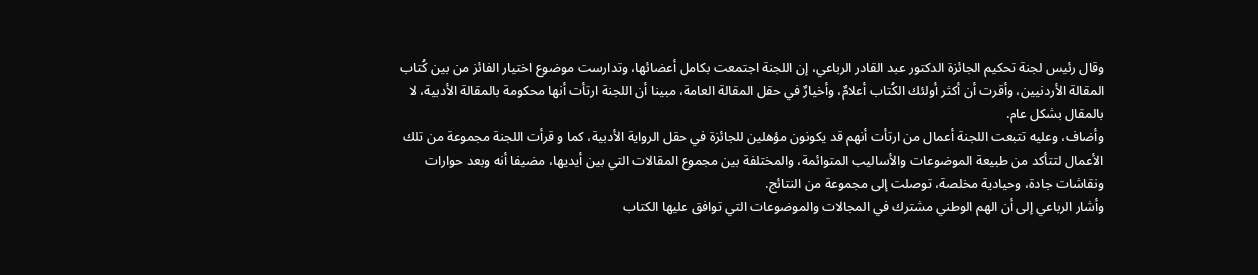وقال رئيس لجنة تحكيم الجائزة الدكتور عبد القادر الرباعي، إن اللجنة اجتمعت بكامل أعضائها، وتدارست موضوع اختيار الفائز من بين كُتاب المقالة الأردنيين، وأقرت أن أكثر أولئك الكُتاب أعلامٌ، وأخيارٌ في حقل المقالة العامة، مبينا أن اللجنة ارتأت أنها محكومة بالمقالة الأدبية، لا بالمقال بشكل عام.
وأضاف، وعليه تتبعت اللجنة أعمال من ارتأت أنهم قد يكونون مؤهلين للجائزة في حقل الرواية الأدبية، كما و قرأت اللجنة مجموعة من تلك الأعمال لتتأكد من طبيعة الموضوعات والأساليب المتوائمة، والمختلفة بين مجموع المقالات التي بين أيديها، مضيفا أنه وبعد حوارات ونقاشات جادة، وحيادية مخلصة، توصلت إلى مجموعة من النتائج.
وأشار الرباعي إلى أن الهم الوطني مشترك في المجالات والموضوعات التي توافق عليها الكتاب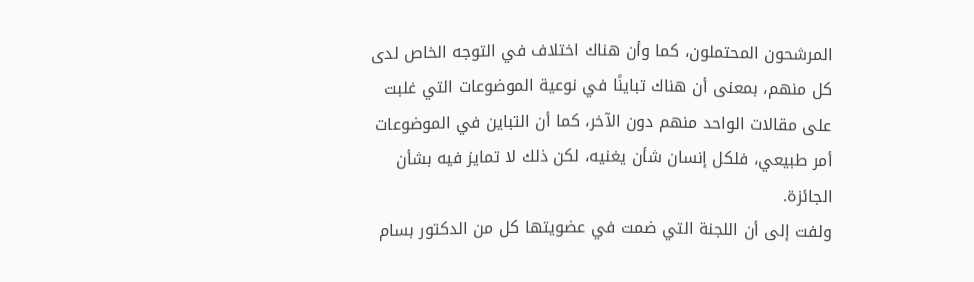المرشحون المحتملون، كما وأن هناك اختلاف في التوجه الخاص لدى كل منهم، بمعنى أن هناك تباينًا في نوعية الموضوعات التي غلبت على مقالات الواحد منهم دون الآخر، كما أن التباين في الموضوعات أمر طبيعي، فلكل إنسان شأن يغنيه، لكن ذلك لا تمايز فيه بشأن الجائزة.
ولفت إلى أن اللجنة التي ضمت في عضويتها كل من الدكتور بسام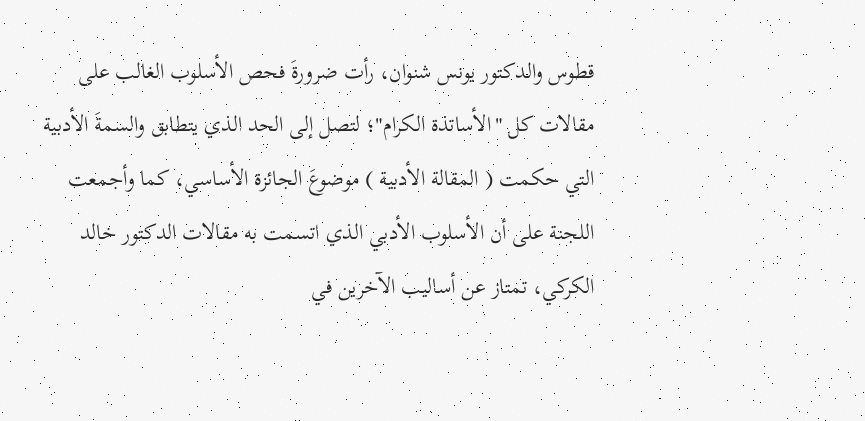قطوس والدكتور يونس شنوان، رأت ضرورةَ فحص الأسلوب الغالب على مقالات كل "الأساتذة الكرام"؛ لتصل إلى الحد الذي يتطابق والسمةَ الأدبية التي حكمت ( المقالة الأدبية ) موضوعَ الجائزة الأساسي، كما وأجمعت اللجنة على أن الأسلوب الأدبي الذي اتسمت به مقالات الدكتور خالد الكركي، تمتاز عن أساليب الآخرين في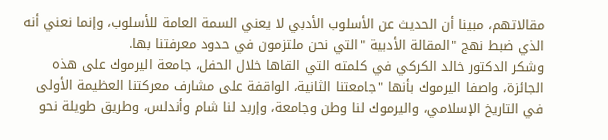مقالاتهم، مبينا أن الحديث عن الأسلوب الأدبي لا يعني السمة العامة للأسلوب، وإنما نعني أنه الذي ضبط نهج "المقالة الأدبية "التي نحن ملتزمون في حدود معرفتنا بها.
وشكر الدكتور خالد الكركي في كلمته التي القاها خلال الحفل، جامعة اليرموك على هذه الجائزة، واصفا اليرموك بأنها "جامعتنا الثانية، الواقفة على مشارف معركتنا العظيمة الأولى في التاريخ الإسلامي، واليرموك لنا وطن وجامعة، وإربد لنا شام وأندلس، وطريق طويلة نحو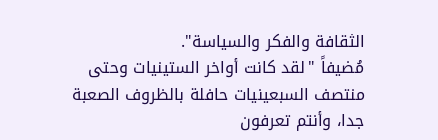الثقافة والفكر والسياسة".
مُضيفاً "لقد كانت أواخر الستينيات وحتى منتصف السبعينيات حافلة بالظروف الصعبة جدا، وأنتم تعرفون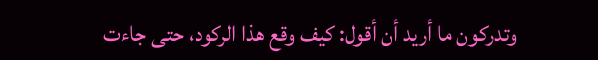وتدركون ما أريد أن أقول: كيف وقع هذا الركود، حتى جاءت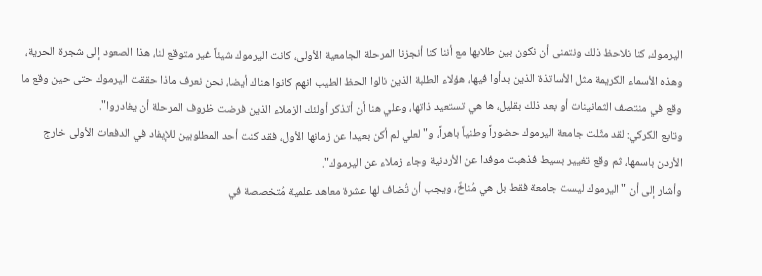اليرموك، كنا نلاحظ ذلك ونتمنى أن نكون بين طلابها مع أننا كنا أنجزنا المرحلة الجامعية الأولى، كانت اليرموك شيئاً غير متوقع لنا، هذا الصعود إلى شجرة الحرية، وهذه الأسماء الكريمة مثل الأساتذة الذين بدأوا فيها، هؤلاء الطلبة الذين نالوا الحظ الطيب انهم كانوا هناك أيضا، نحن نعرف ماذا حققت اليرموك حتى حين وقع ما وقع في منتصف الثمانينات أو بعد ذلك بقليل، ها هي تستعيد ذاتها، وعلي هنا أن أتذكر أولئك الزملاء الذين فرضت ظروف المرحلة أن يغادروا".
وتابع الكركي: لقد مثّلت جامعة اليرموك حضوراً وطنياً باهراً، و"لعلي لم أكن بعيدا عن زمانها الأول، فقد كنت أحد المطلوبين للإيفاد في الدفعات الأولى خارج الأردن باسمها، ثم وقع تغيير بسيط فذهبت موفدا عن الأردنية وجاء زملاء عن اليرموك".
وأشار إلى أن "اليرموك ليست جامعة فقط بل هي مُناخٌ، ويجب أن تُضاف لها عشرة معاهد علمية مُتخصصة في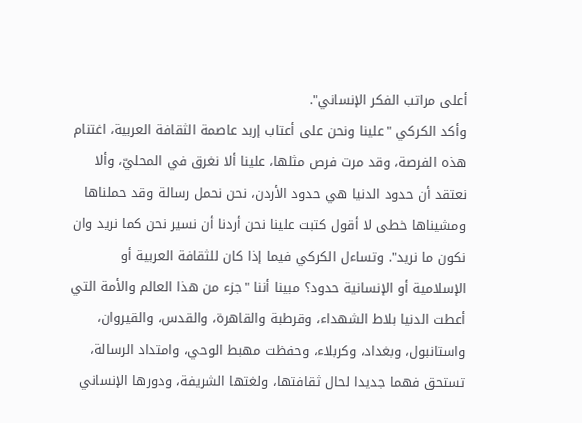أعلى مراتب الفكر الإنساني".
وأكد الكركي "علينا ونحن على أعتاب إربد عاصمة الثقافة العربية، اغتنام هذه الفرصة، وقد مرت فرص مثلها، علينا ألا نغرق في المحليّ، وألا نعتقد أن حدود الدنيا هي حدود الأردن، نحن نحمل رسالة وقد حملناها ومشيناها خطى لا أقول كتبت علينا نحن أردنا أن نسير نحن كما نريد وان نكون ما نريد". وتساءل الكركي فيما إذا كان للثقافة العربية أو الإسلامية أو الإنسانية حدود؟ مبينا أننا "جزء من هذا العالم والأمة التي أعطت الدنيا بلاط الشهداء، وقرطبة والقاهرة، والقدس، والقيروان، واستانبول، وبغداد، وكربلاء، وحفظت مهبط الوحي، وامتداد الرسالة، تستحق فهما جديدا لحال ثقافتها، ولغتها الشريفة، ودورها الإنساني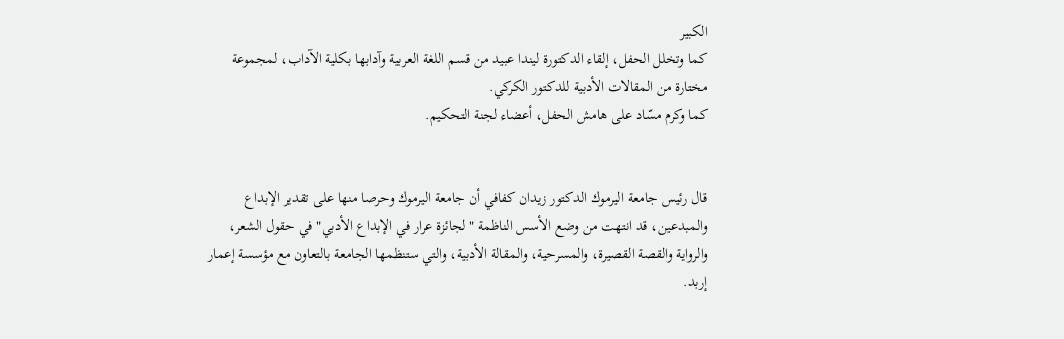الكبير
كما وتخلل الحفل، إلقاء الدكتورة ليندا عبيد من قسم اللغة العربية وآدابها بكلية الآداب، لمجموعة مختارة من المقالات الأدبية للدكتور الكركي.
كما وكرم مسّاد على هامش الحفل، أعضاء لجنة التحكيم.


قال رئيس جامعة اليرموك الدكتور زيدان كفافي أن جامعة اليرموك وحرصا منها على تقدير الإبداع والمبدعين، قد انتهت من وضع الأسس الناظمة "لجائزة عرار في الإبداع الأدبي" في حقول الشعر، والرواية والقصة القصيرة، والمسرحية، والمقالة الأدبية، والتي ستنظمها الجامعة بالتعاون مع مؤسسة إعمار إربد.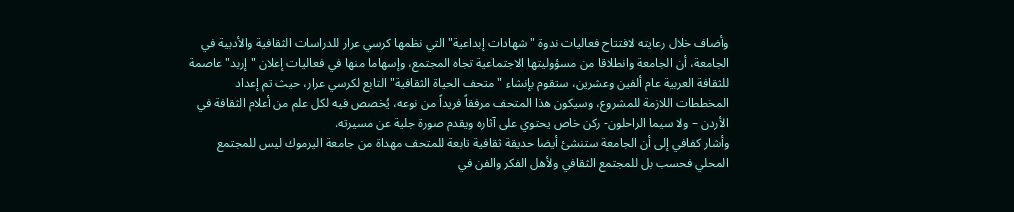وأضاف خلال رعايته لافتتاح فعاليات ندوة "شهادات إبداعية" التي نظمها كرسي عرار للدراسات الثقافية والأدبية في الجامعة، أن الجامعة وانطلاقا من مسؤوليتها الاجتماعية تجاه المجتمع، وإسهاما منها في فعاليات إعلان "إربد" عاصمة للثقافة العربية عام ألفين وعشرين، ستقوم بإنشاء "متحف الحياة الثقافية" التابع لكرسي عرار، حيث تم إعداد المخططات اللازمة للمشروع، وسيكون هذا المتحف مرفقاً فريداً من نوعه، يُخصص فيه لكل علم من أعلام الثقافة في الأردن – ولا سيما الراحلون- ركن خاص يحتوي على آثاره ويقدم صورة جلية عن مسيرته.
وأشار كفافي إلى أن الجامعة ستنشئ أيضا حديقة ثقافية تابعة للمتحف مهداة من جامعة اليرموك ليس للمجتمع المحلي فحسب بل للمجتمع الثقافي ولأهل الفكر والفن في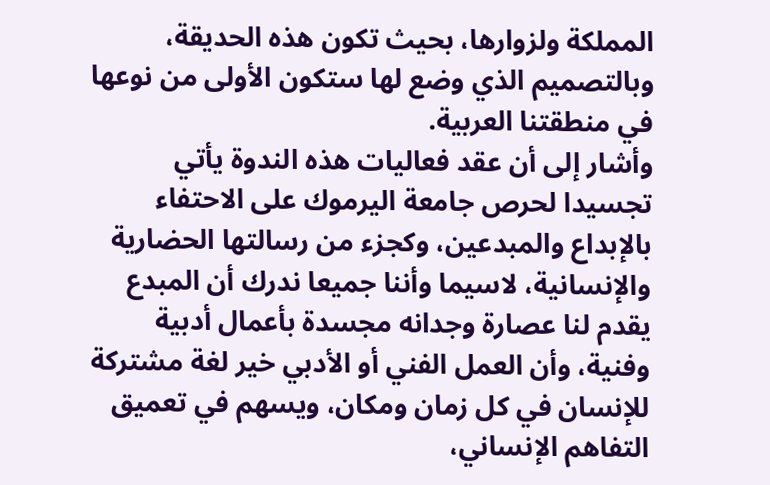المملكة ولزوارها، بحيث تكون هذه الحديقة، وبالتصميم الذي وضع لها ستكون الأولى من نوعها في منطقتنا العربية.
وأشار إلى أن عقد فعاليات هذه الندوة يأتي تجسيدا لحرص جامعة اليرموك على الاحتفاء بالإبداع والمبدعين، وكجزء من رسالتها الحضارية والإنسانية، لاسيما وأننا جميعا ندرك أن المبدع يقدم لنا عصارة وجدانه مجسدة بأعمال أدبية وفنية، وأن العمل الفني أو الأدبي خير لغة مشتركة للإنسان في كل زمان ومكان، ويسهم في تعميق التفاهم الإنساني،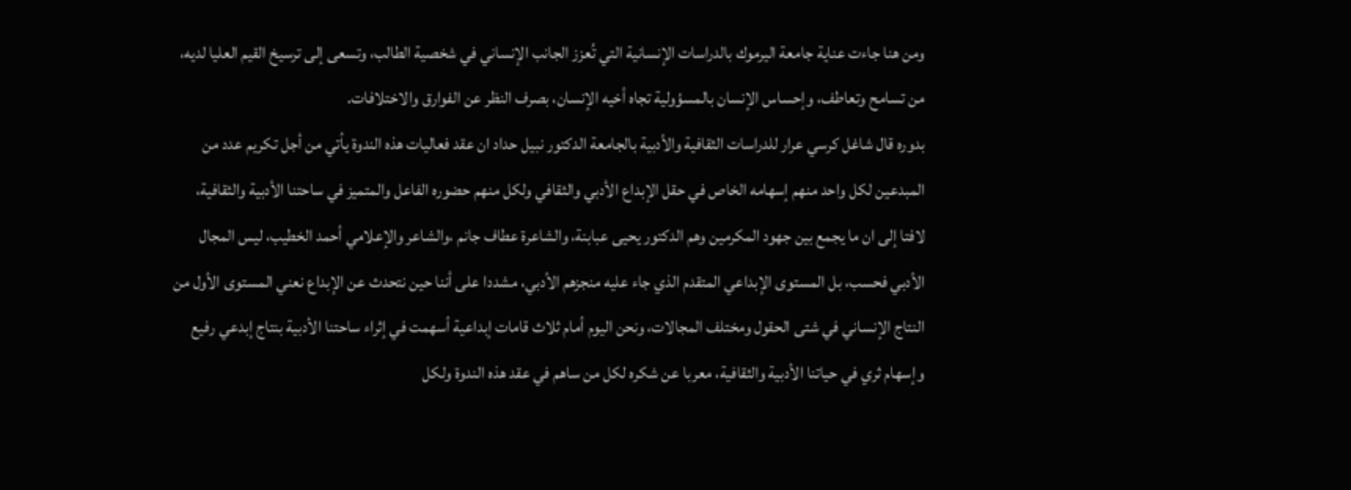ومن هنا جاءت عناية جامعة اليرموك بالدراسات الإنسانية التي تُعزز الجانب الإنساني في شخصية الطالب، وتسعى إلى ترسيخ القيم العليا لديه، من تسامح وتعاطف، وإحساس الإنسان بالمسؤولية تجاه أخيه الإنسان، بصرف النظر عن الفوارق والاختلافات.
بدوره قال شاغل كرسي عرار للدراسات الثقافية والأدبية بالجامعة الدكتور نبيل حداد ان عقد فعاليات هذه الندوة يأتي من أجل تكريم عدد من المبدعين لكل واحد منهم إسهامه الخاص في حقل الإبداع الأدبي والثقافي ولكل منهم حضوره الفاعل والمتميز في ساحتنا الأدبية والثقافية، لافتا إلى ان ما يجمع بين جهود المكرمين وهم الدكتور يحيى عبابنة، والشاعرة عطاف جانم ،والشاعر والإعلامي أحمد الخطيب، ليس المجال الأدبي فحسب، بل المستوى الإبداعي المتقدم الذي جاء عليه منجزهم الأدبي، مشددا على أننا حين نتحدث عن الإبداع نعني المستوى الأول من النتاج الإنساني في شتى الحقول ومختلف المجالات، ونحن اليوم أمام ثلاث قامات إبداعية أسهمت في إثراء ساحتنا الأدبية بنتاج إبدعي رفيع وإسهام ثري في حياتنا الأدبية والثقافية، معربا عن شكره لكل من ساهم في عقد هذه الندوة ولكل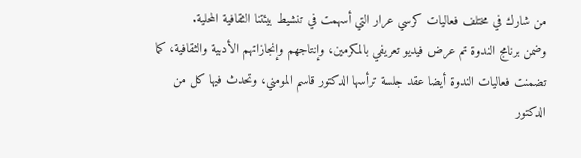من شارك في مختلف فعاليات كرسي عرار التي أسهمت في تنشيط بيئتنا الثقافية المحلية.
وضمن برنامج الندوة تم عرض فيديو تعريفي بالمكرمين، وإنتاجهم وإنجازاتهم الأدبية والثقافية، كما تضمنت فعاليات الندوة أيضا عقد جلسة ترأسها الدكتور قاسم المومني، وتحدث فيها كل من الدكتور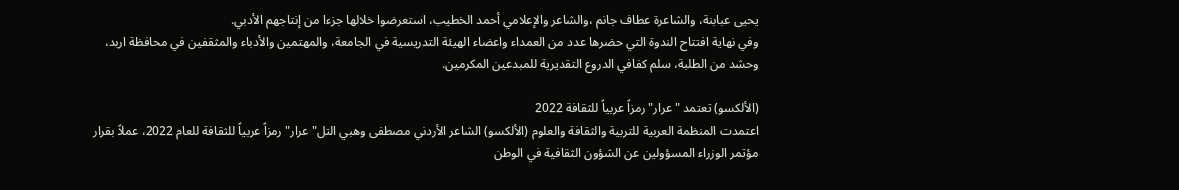يحيى عبابنة، والشاعرة عطاف جانم ،والشاعر والإعلامي أحمد الخطيب، استعرضوا خلالها جزءا من إنتاجهم الأدبي.
وفي نهاية افتتاح الندوة التي حضرها عدد من العمداء واعضاء الهيئة التدريسية في الجامعة، والمهتمين والأدباء والمثقفين في محافظة اربد، وحشد من الطلبة، سلم كفافي الدروع التقديرية للمبدعين المكرمين.

(الألكسو) تعتمد "عرار" رمزاً عربياً للثقافة 2022
اعتمدت المنظمة العربية للتربية والثقافة والعلوم (الألكسو) الشاعر الأردني مصطفى وهبي التل"عرار" رمزاً عربياً للثقافة للعام 2022، عملاً بقرار مؤتمر الوزراء المسؤولين عن الشؤون الثقافية في الوطن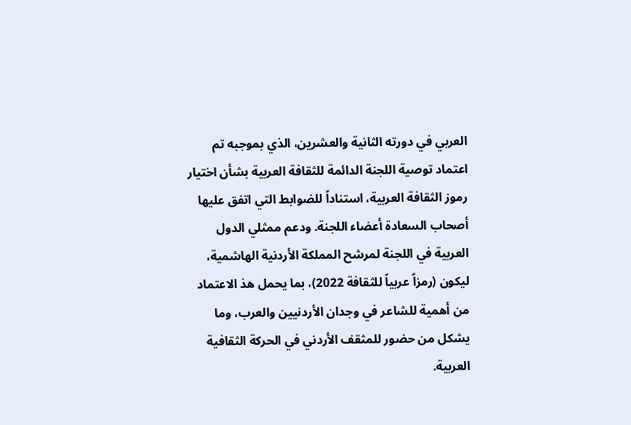العربي في دورته الثانية والعشرين، الذي بموجبه تم اعتماد توصية اللجنة الدائمة للثقافة العربية بشأن اختيار رموز الثقافة العربية، استناداً للضوابط التي اتفق عليها أصحاب السعادة أعضاء اللجنة. ودعم ممثلي الدول العربية في اللجنة لمرشح المملكة الأردنية الهاشمية، ليكون (رمزاً عربياً للثقافة 2022)، بما يحمل هذ الاعتماد من أهمية للشاعر في وجدان الأردنيين والعرب، وما يشكل من حضور للمثقف الأردني في الحركة الثقافية العربية.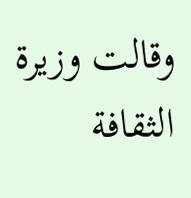وقالت وزيرة الثقافة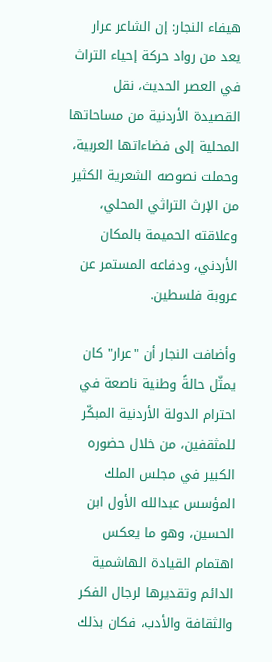هيفاء النجار: إن الشاعر عرار يعد من رواد حركة إحياء التراث في العصر الحديث، نقل القصيدة الأردنية من مساحاتها المحلية إلى فضاءاتها العربية، وحملت نصوصه الشعرية الكثير من الإرث التراثي المحلي، وعلاقته الحميمة بالمكان الأردني، ودفاعه المستمر عن عروبة فلسطين.

وأضافت النجار أن "عرار" كان يمثّل حالةً وطنية ناصعة في احترام الدولة الأردنية المبكّر للمثقفين، من خلال حضوره الكبير في مجلس الملك المؤسس عبدالله الأول ابن الحسين، وهو ما يعكس اهتمام القيادة الهاشمية الدائم وتقديرها لرجال الفكر والثقافة والأدب، فكان بذلك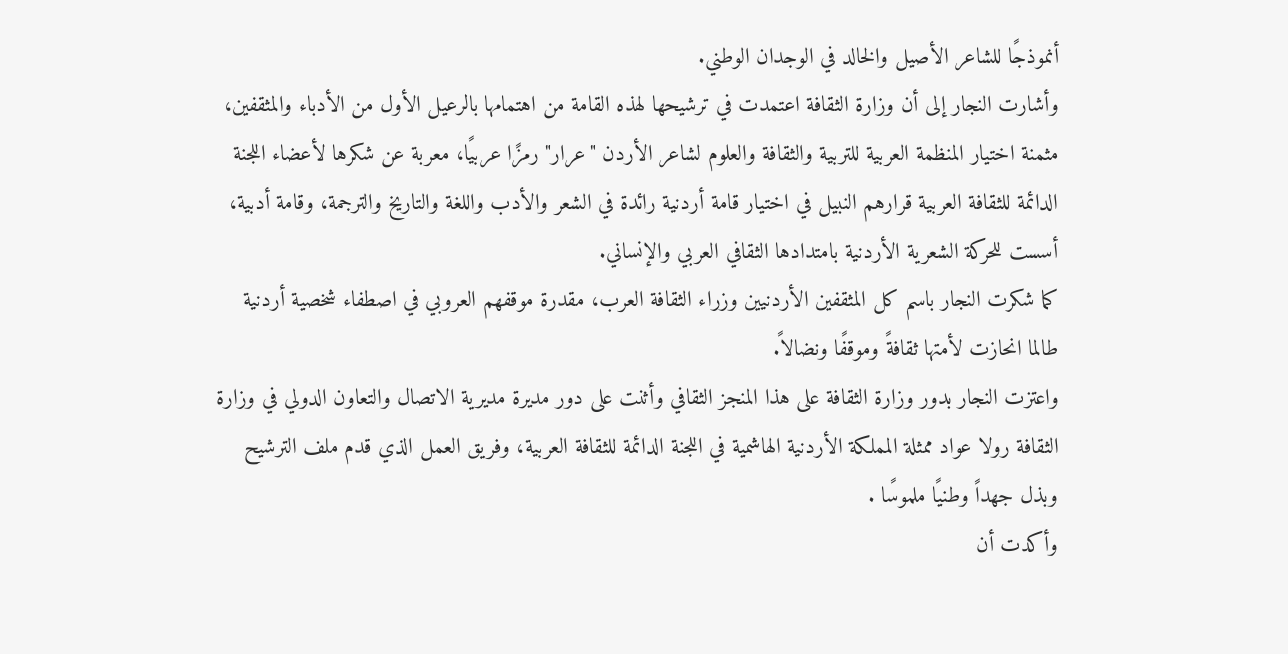أنموذجًا للشاعر الأصيل والخالد في الوجدان الوطني.
وأشارت النجار إلى أن وزارة الثقافة اعتمدت في ترشيحها لهذه القامة من اهتمامها بالرعيل الأول من الأدباء والمثقفين، مثمنة اختيار المنظمة العربية للتربية والثقافة والعلوم لشاعر الأردن "عرار" رمزًا عربيًا، معربة عن شكرها لأعضاء اللجنة الدائمة للثقافة العربية قرارهم النبيل في اختيار قامة أردنية رائدة في الشعر والأدب واللغة والتاريخ والترجمة، وقامة أدبية، أسست للحركة الشعرية الأردنية بامتدادها الثقافي العربي والإنساني.
كما شكرت النجار باسم كل المثقفين الأردنيين وزراء الثقافة العرب، مقدرة موقفهم العروبي في اصطفاء شخصية أردنية طالما انحازت لأمتها ثقافةً وموقفًا ونضالاً.
واعتزت النجار بدور وزارة الثقافة على هذا المنجز الثقافي وأثنت على دور مديرة مديرية الاتصال والتعاون الدولي في وزارة الثقافة رولا عواد ممثلة المملكة الأردنية الهاشمية في اللجنة الدائمة للثقافة العربية، وفريق العمل الذي قدم ملف الترشيح وبذل جهداً وطنيًا ملموسًا .
وأكدت أن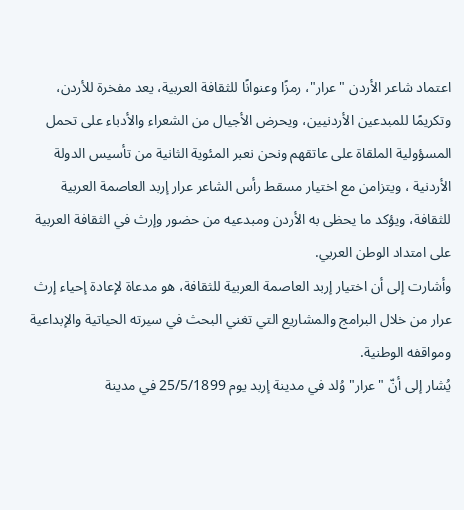اعتماد شاعر الأردن "عرار"، رمزًا وعنوانًا للثقافة العربية، يعد مفخرة للأردن، وتكريمًا للمبدعين الأردنيين، ويحرض الأجيال من الشعراء والأدباء على تحمل المسؤولية الملقاة على عاتقهم ونحن نعبر المئوية الثانية من تأسيس الدولة الأردنية ، ويتزامن مع اختيار مسقط رأس الشاعر عرار إربد العاصمة العربية للثقافة، ويؤكد ما يحظى به الأردن ومبدعيه من حضور وإرث في الثقافة العربية على امتداد الوطن العربي.
وأشارت إلى أن اختيار إربد العاصمة العربية للثقافة، هو مدعاة لإعادة إحياء إرث عرار من خلال البرامج والمشاريع التي تغني البحث في سيرته الحياتية والإبداعية ومواقفه الوطنية.
يُشار إلى أنّ "عرار" وُلد في مدينة إربد يوم 25/5/1899 في مدينة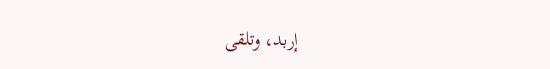إربد، وتلقى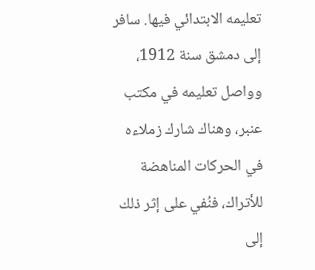تعليمه الابتدائي فيها. سافر إلى دمشق سنة 1912، وواصل تعليمه في مكتب عنبر، وهناك شارك زملاءه في الحركات المناهضة للأتراك، فنُفي على إثر ذلك إلى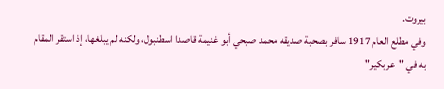بيروت.
وفي مطلع العام 1917 سافر بصحبة صديقه محمد صبحي أبو غنيمة قاصدا اسطنبول، ولكنه لم يبلغها، إذ استقر المقام به في "عربكير"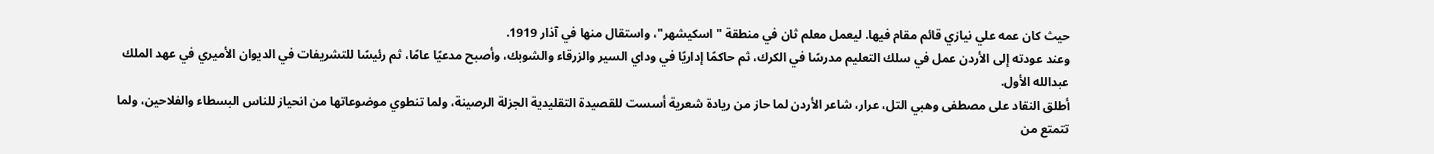حيث كان عمه علي نيازي قائم مقام فيها. ليعمل معلم ثان في منطقة "اسكيشهر"، واستقال منها في آذار 1919.
وعند عودته إلى الأردن عمل في سلك التعليم مدرسًا في الكرك، ثم حاكمًا إداريًا في وداي السير والزرقاء والشوبك، وأصبح مدعيًا عامًا، ثم رئيسًا للتشريفات في الديوان الأميري في عهد الملك عبدالله الأول.
أطلق النقاد على مصطفى وهبي التل، عرار، شاعر الأردن لما حاز من ريادة شعرية أسست للقصيدة التقليدية الجزلة الرصينة، ولما تنطوي موضوعاتها من انحياز للناس البسطاء والفلاحين، ولما تتمتع من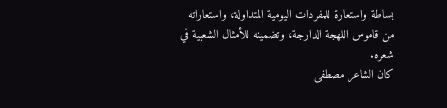بساطة واستعارة للمفردات اليومية المتداولة، واستعاراته من قاموس اللهجة الدارجة، وتضمينه للأمثال الشعبية في شعره.
كان الشاعر مصطفى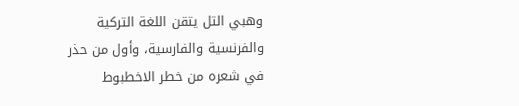وهبي التل يتقن اللغة التركية والفرنسية والفارسية، وأول من حذر في شعره من خطر الاخطبوط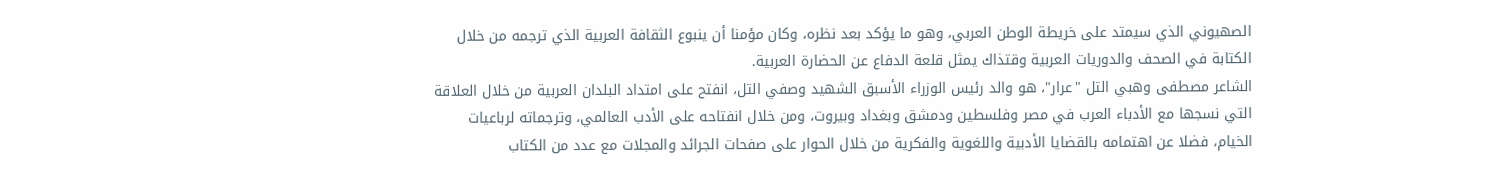الصهيوني الذي سيمتد على خريطة الوطن العربي، وهو ما يؤكد بعد نظره، وكان مؤمنا أن ينبوع الثقافة العربية الذي ترجمه من خلال الكتابة في الصحف والدوريات العربية وقتذاك يمثل قلعة الدفاع عن الحضارة العربية.
الشاعر مصطفى وهبي التل "عرار"، هو والد رئيس الوزراء الأسبق الشهيد وصفي التل، انفتح على امتداد البلدان العربية من خلال العلاقة التي نسجها مع الأدباء العرب في مصر وفلسطين ودمشق وبغداد وبيروت، ومن خلال انفتاحه على الأدب العالمي، وترجماته لرباعيات الخيام، فضلا عن اهتمامه بالقضايا الأدبية واللغوية والفكرية من خلال الحوار على صفحات الجرائد والمجلات مع عدد من الكتاب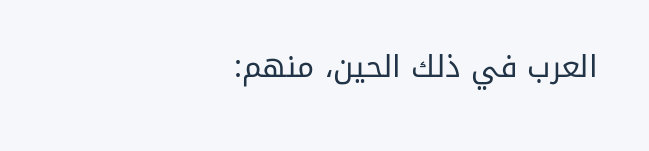العرب في ذلك الحين، منهم: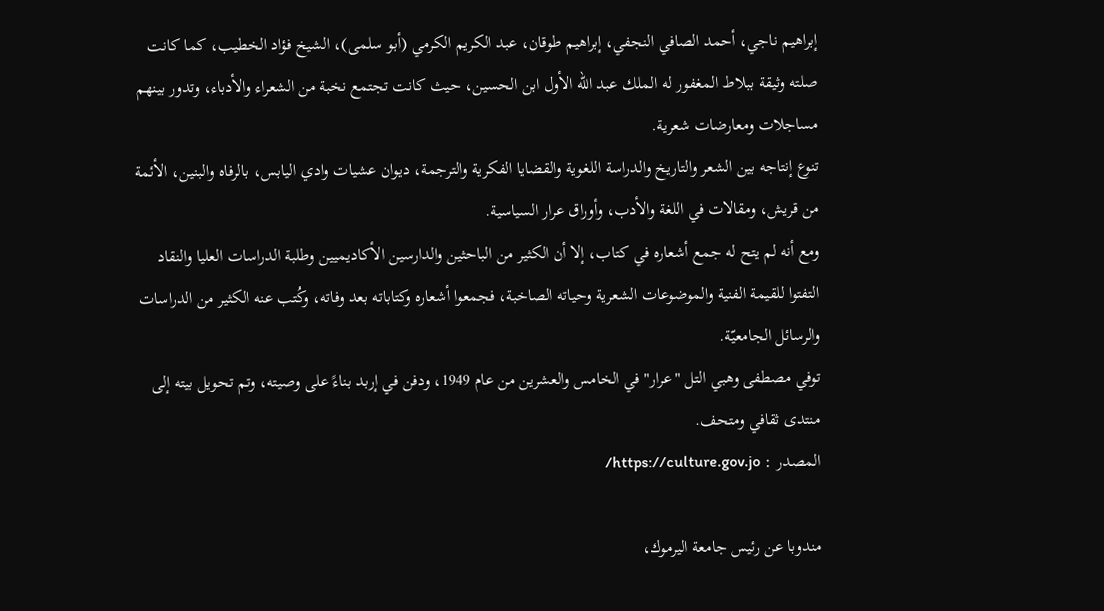إبراهيم ناجي، أحمد الصافي النجفي، إبراهيم طوقان، عبد الكريم الكرمي (أبو سلمى)، الشيخ فؤاد الخطيب، كما كانت صلته وثيقة ببلاط المغفور له الملك عبد الله الأول ابن الحسين، حيث كانت تجتمع نخبة من الشعراء والأدباء، وتدور بينهم مساجلات ومعارضات شعرية.
تنوع إنتاجه بين الشعر والتاريخ والدراسة اللغوية والقضايا الفكرية والترجمة، ديوان عشيات وادي اليابس، بالرفاه والبنين، الأئمة من قريش، ومقالات في اللغة والأدب، وأوراق عرار السياسية.
ومع أنه لم يتح له جمع أشعاره في كتاب، إلا أن الكثير من الباحثين والدارسين الأكاديميين وطلبة الدراسات العليا والنقاد التفتوا للقيمة الفنية والموضوعات الشعرية وحياته الصاخبة، فجمعوا أشعاره وكتاباته بعد وفاته، وكُتب عنه الكثير من الدراسات والرسائل الجامعيّة.
توفي مصطفى وهبي التل "عرار" في الخامس والعشرين من عام 1949، ودفن في إربد بناءً على وصيته، وتم تحويل بيته إلى منتدى ثقافي ومتحف.
المصدر : https://culture.gov.jo/

مندوبا عن رئيس جامعة اليرموك،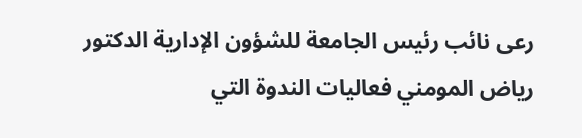رعى نائب رئيس الجامعة للشؤون الإدارية الدكتور رياض المومني فعاليات الندوة التي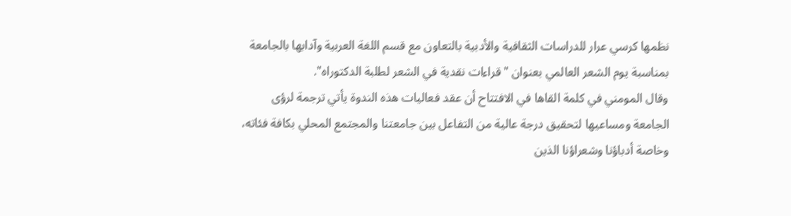نظمها كرسي عرار للدراسات الثقافية والأدبية بالتعاون مع قسم اللغة العربية وآدابها بالجامعة بمناسبة يوم الشعر العالمي بعنوان "قراءات نقدية في الشعر لطلبة الدكتوراه".
وقال المومني في كلمة القاها في الافتتاح أن عقد فعاليات هذه الندوة يأتي ترجمة لرؤى الجامعة ومساعيها لتحقيق درجة عالية من التفاعل بين جامعتنا والمجتمع المحلي بكافة فئاته، وخاصة أدباؤنا وشعراؤنا الذين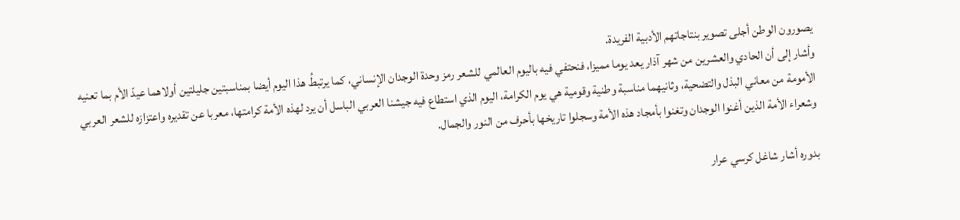يصورون الوطن أجلى تصوير بنتاجاتهم الأدبية الفريدة.
وأشار إلى أن الحادي والعشرين من شهر آذار يعد يوما مميزا، فنحتفي فيه باليوم العالمي للشعر رمز وحدة الوجدان الإنساني، كما يرتبطُ هذا اليوم أيضا بمناسبتين جليلتين أولاهما عيدّ الأم بما تعنيه الأمومة من معاني البذل والتضحية، وثانيهما مناسبة وطنية وقومية هي يوم الكرامة، اليوم الذي استطاع فيه جيشنا العربي الباسل أن يرد لهذه الأمة كرامتها، معربا عن تقديره واعتزازه للشعر العربي وشعراء الأمة الذين أغنوا الوجدان وتغنوا بأمجاد هذه الأمة وسجلوا تاريخها بأحرف من النور والجمال.

بدوره أشار شاغل كرسي عرار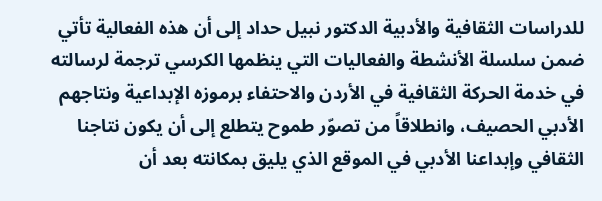للدراسات الثقافية والأدبية الدكتور نبيل حداد إلى أن هذه الفعالية تأتي ضمن سلسلة الأنشطة والفعاليات التي ينظمها الكرسي ترجمة لرسالته في خدمة الحركة الثقافية في الأردن والاحتفاء برموزه الإبداعية ونتاجهم الأدبي الحصيف، وانطلاقاً من تصوّر طموح يتطلع إلى أن يكون نتاجنا الثقافي وإبداعنا الأدبي في الموقع الذي يليق بمكانته بعد أن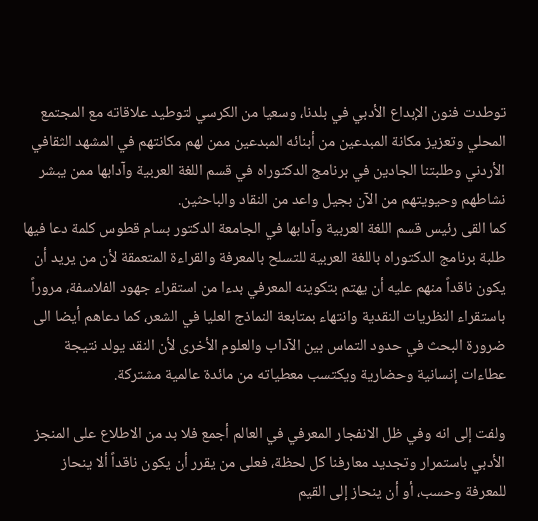توطدت فنون الإبداع الأدبي في بلدنا، وسعيا من الكرسي لتوطيد علاقاته مع المجتمع المحلي وتعزيز مكانة المبدعين من أبنائه المبدعين ممن لهم مكانتهم في المشهد الثقافي الأردني وطلبتنا الجادين في برنامج الدكتوراه في قسم اللغة العربية وآدابها ممن يبشر نشاطهم وحيويتهم من الآن بجيل واعد من النقاد والباحثين.
كما القى رئيس قسم اللغة العربية وآدابها في الجامعة الدكتور بسام قطوس كلمة دعا فيها طلبة برنامج الدكتوراه باللغة العربية للتسلح بالمعرفة والقراءة المتعمقة لأن من يريد أن يكون ناقداً منهم عليه أن يهتم بتكوينه المعرفي بدءا من استقراء جهود الفلاسفة، مروراً باستقراء النظريات النقدية وانتهاء بمتابعة النماذج العليا في الشعر، كما دعاهم أيضا الى ضرورة البحث في حدود التماس بين الآداب والعلوم الأخرى لأن النقد يولد نتيجة عطاءات إنسانية وحضارية ويكتسب معطياته من مائدة عالمية مشتركة.

ولفت إلى انه وفي ظل الانفجار المعرفي في العالم أجمع فلا بد من الاطلاع على المنجز الأدبي باستمرار وتجديد معارفنا كل لحظة، فعلى من يقرر أن يكون ناقداً ألا ينحاز للمعرفة وحسب، أو أن ينحاز إلى القيم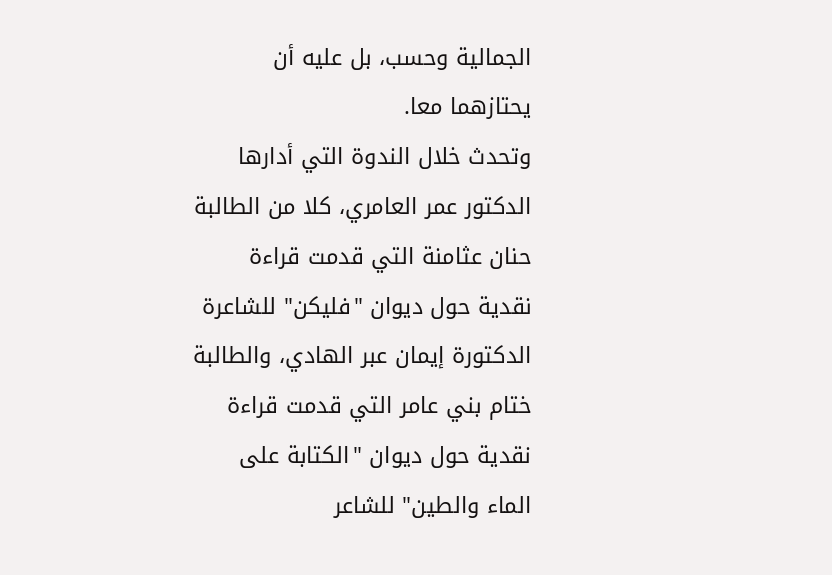الجمالية وحسب، بل عليه أن يحتازهما معا.
وتحدث خلال الندوة التي أدارها الدكتور عمر العامري، كلا من الطالبة حنان عثامنة التي قدمت قراءة نقدية حول ديوان "فليكن" للشاعرة الدكتورة إيمان عبر الهادي، والطالبة ختام بني عامر التي قدمت قراءة نقدية حول ديوان "الكتابة على الماء والطين" للشاعر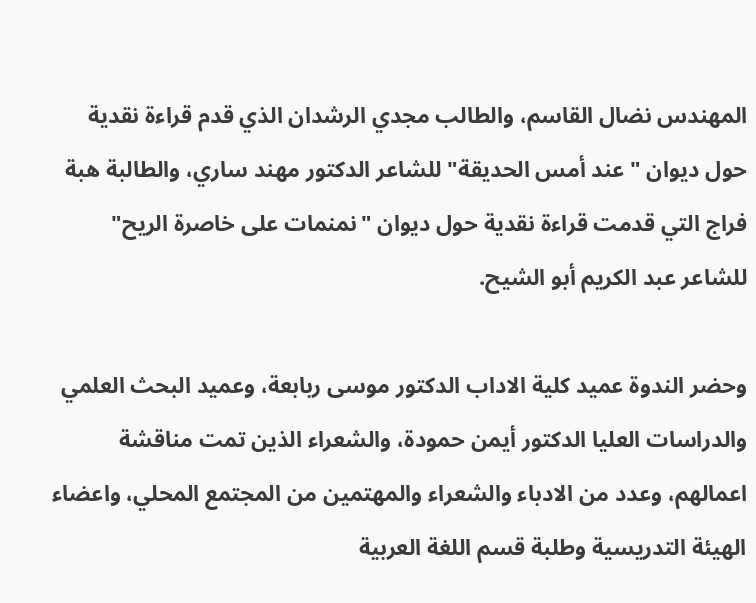المهندس نضال القاسم، والطالب مجدي الرشدان الذي قدم قراءة نقدية حول ديوان "عند أمس الحديقة" للشاعر الدكتور مهند ساري، والطالبة هبة فراج التي قدمت قراءة نقدية حول ديوان "نمنمات على خاصرة الريح" للشاعر عبد الكريم أبو الشيح.

وحضر الندوة عميد كلية الاداب الدكتور موسى ربابعة، وعميد البحث العلمي والدراسات العليا الدكتور أيمن حمودة، والشعراء الذين تمت مناقشة اعمالهم، وعدد من الادباء والشعراء والمهتمين من المجتمع المحلي، واعضاء الهيئة التدريسية وطلبة قسم اللغة العربية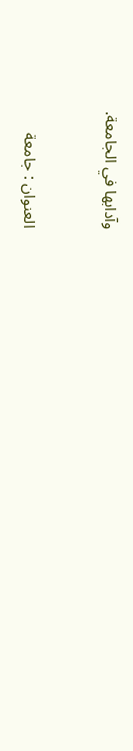وآدابها في الجامعة.


العنوان : جامعة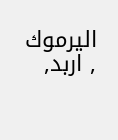اليرموك , اربد,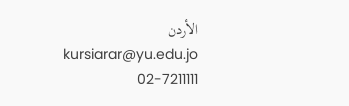الأردن
kursiarar@yu.edu.jo
02-7211111